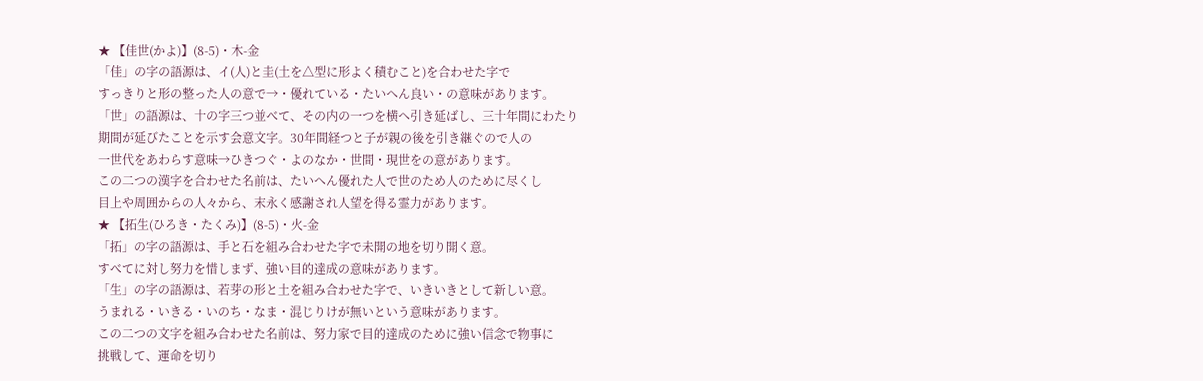★ 【佳世(かよ)】(8-5)・木-金
「佳」の字の語源は、イ(人)と圭(土を△型に形よく積むこと)を合わせた字で
すっきりと形の整った人の意で→・優れている・たいへん良い・の意味があります。
「世」の語源は、十の字三つ並べて、その内の一つを横へ引き延ばし、三十年間にわたり
期間が延びたことを示す会意文字。30年間経つと子が親の後を引き継ぐので人の
一世代をあわらす意味→ひきつぐ・よのなか・世間・現世をの意があります。
この二つの漢字を合わせた名前は、たいへん優れた人で世のため人のために尽くし
目上や周囲からの人々から、末永く感謝され人望を得る霊力があります。
★ 【拓生(ひろき・たくみ)】(8-5)・火-金
「拓」の字の語源は、手と石を組み合わせた字で未開の地を切り開く意。
すべてに対し努力を惜しまず、強い目的達成の意味があります。
「生」の字の語源は、若芽の形と土を組み合わせた字で、いきいきとして新しい意。
うまれる・いきる・いのち・なま・混じりけが無いという意味があります。
この二つの文字を組み合わせた名前は、努力家で目的達成のために強い信念で物事に
挑戦して、運命を切り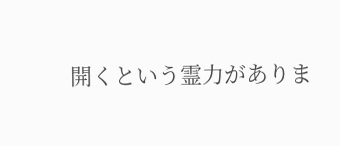開くという霊力がありま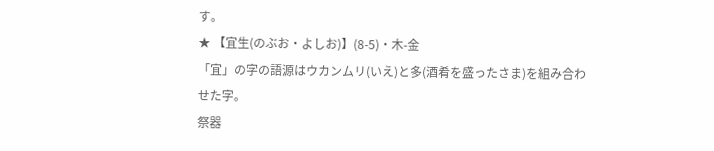す。
★ 【宜生(のぶお・よしお)】(8-5)・木-金
「宜」の字の語源はウカンムリ(いえ)と多(酒肴を盛ったさま)を組み合わせた字。
祭器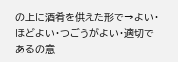の上に酒肴を供えた形で→よい・ほどよい・つごうがよい・適切であるの意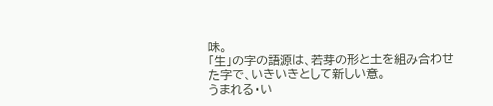味。
「生」の字の語源は、若芽の形と土を組み合わせた字で、いきいきとして新しい意。
うまれる・い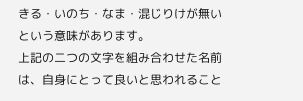きる・いのち・なま・混じりけが無いという意味があります。
上記の二つの文字を組み合わせた名前は、自身にとって良いと思われること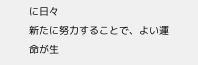に日々
新たに努力することで、よい運命が生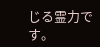じる霊力です。